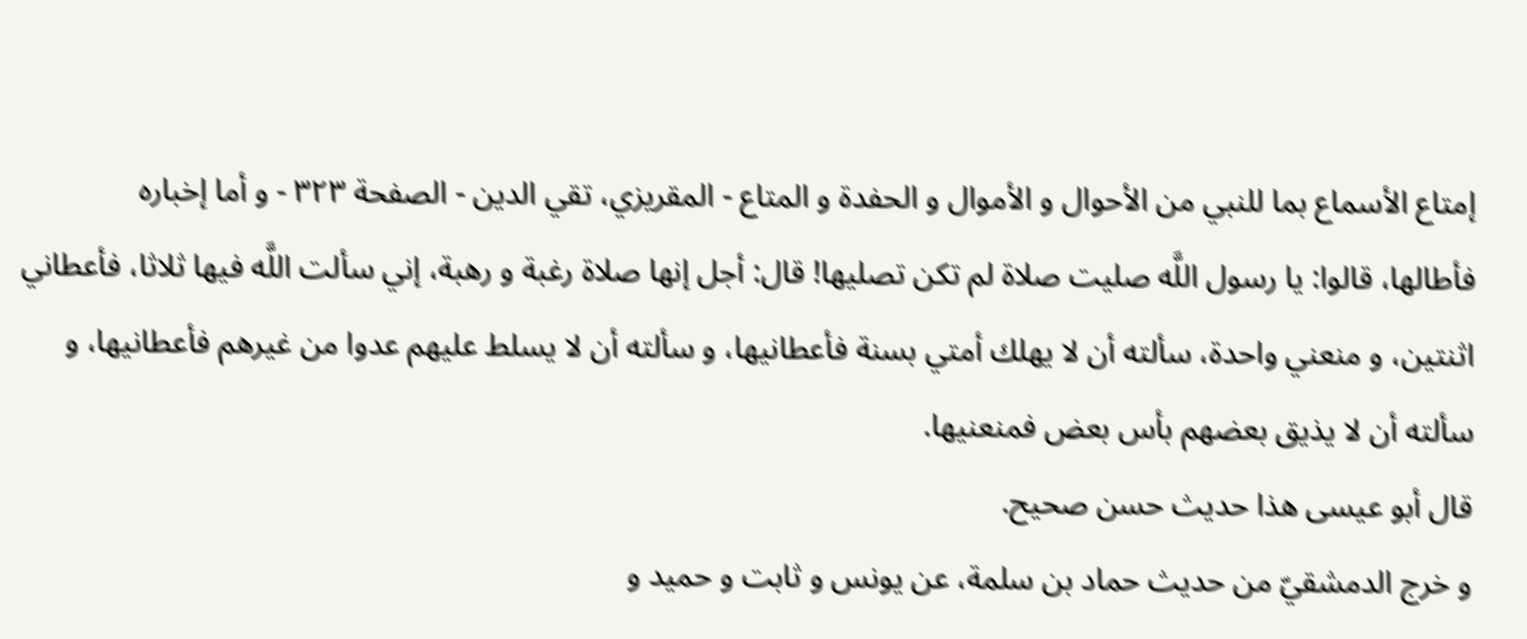إمتاع الأسماع بما للنبي من الأحوال و الأموال و الحفدة و المتاع - المقريزي، تقي الدين - الصفحة ٣٢٣ - و أما إخباره
فأطالها، قالوا: يا رسول اللَّه صليت صلاة لم تكن تصليها! قال: أجل إنها صلاة رغبة و رهبة، إني سألت اللَّه فيها ثلاثا، فأعطاني اثنتين، و منعني واحدة، سألته أن لا يهلك أمتي بسنة فأعطانيها، و سألته أن لا يسلط عليهم عدوا من غيرهم فأعطانيها، و سألته أن لا يذيق بعضهم بأس بعض فمنعنيها.
قال أبو عيسى هذا حديث حسن صحيح.
و خرج الدمشقيّ من حديث حماد بن سلمة، عن يونس و ثابت و حميد و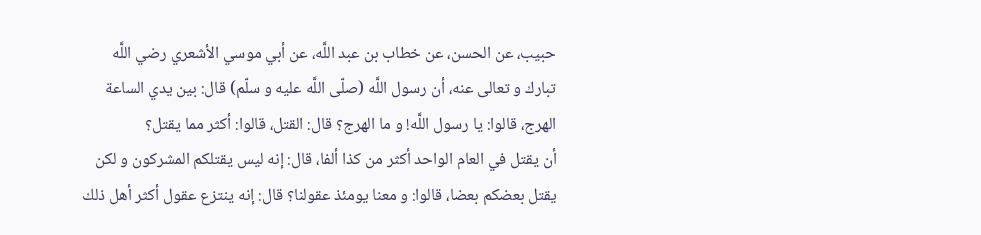حبيب، عن الحسن، عن خطاب بن عبد اللَّه، عن أبي موسي الأشعري رضي اللَّه تبارك و تعالى عنه، أن رسول اللَّه (صلّى اللَّه عليه و سلّم) قال: بين يدي الساعة الهرج، قالوا: يا رسول اللَّه! و ما الهرج؟ قال: القتل، قالوا: أكثر مما يقتل؟
أن يقتل في العام الواحد أكثر من كذا ألفا، قال: إنه ليس يقتلكم المشركون و لكن يقتل بعضكم بعضا، قالوا: و معنا يومئذ عقولنا؟ قال: إنه ينتزع عقول أكثر أهل ذلك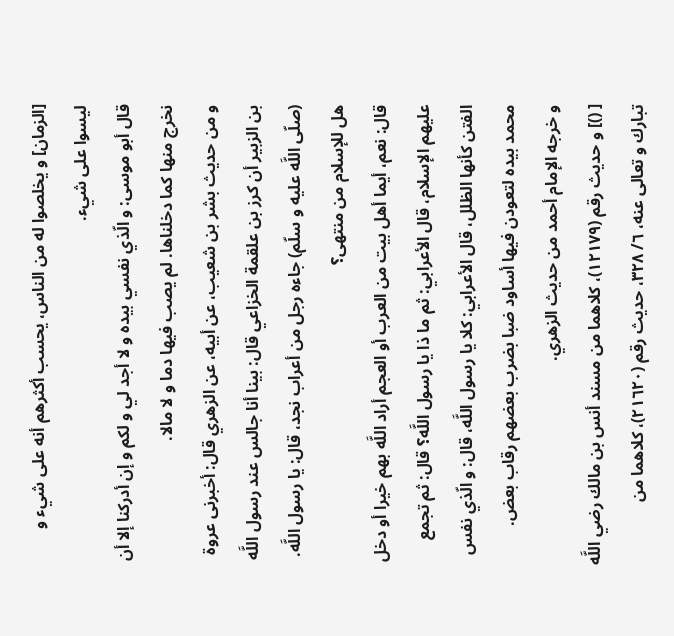[الزمان] و يخلصوا له من الناس، يحسب أكثرهم أنه على شيء و ليسوا على شيء.
قال أبو موسى: و الّذي نفسي بيده و لا أجد لي و لكم و إن أدركنا إلا أن نخرج منها كما دخلناها. لم يصب فيها دما و لا مالا.
و من حديث بشر بن شعيب، عن أبيه، عن الزهري قال: أخبرنى عروة بن الزبير أن كرز بن علقمة الخزاعي قال: بينا أنا جالس عند رسول اللَّه (صلّى اللَّه عليه و سلّم) جاءه رجل من أعراب نجد، قال: يا رسول اللَّه. هل للإسلام من منتهى؟
قال: نعم، أيما أهل بيت من العرب أو العجم أراد اللَّه بهم خيرا أو دخل عليهم الإسلام، قال الأعرابي: ثم ما ذا يا رسول اللَّه؟ قال: ثم تجمع الفتن كأنها الظلل، قال الأعرابي: كلا يا رسول اللَّه، قال: و الّذي نفس محمد بيده لتعودن فيها أساود ضبا بضرب بعضهم رقاب بعض.
و خرجه الإمام أحمد من حديث الزهري.
[ ()] و حديث رقم (١٢١٧٩)، كلاهما من مسند أنس بن مالك رضي اللَّه تبارك و تعالى عنه، ٦/ ٣٢٨، حديث رقم (٢١٦٢٠)، كلاهما من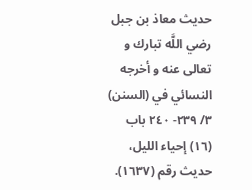حديث معاذ بن جبل رضي اللَّه تبارك و تعالى عنه و أخرجه النسائي في (السنن) ٣/ ٢٣٩- ٢٤٠ باب (١٦) إحياء الليل، حديث رقم (١٦٣٧).